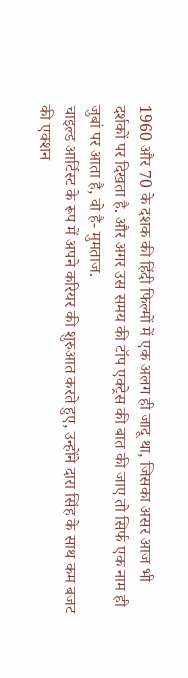1960 और 70 के दशक की हिंदी फिल्मों में एक अलग ही जादू था, जिसका असर आज भी दर्शकों पर दिखता है. और अगर उस समय की टॉप एक्ट्रेस की बात की जाए तो सिर्फ एक नाम ही जुबां पर आता है, वो है- मुमताज.
चाइल्ड आर्टिस्ट के रूप में अपने करियर की शुरुआत करते हुए, उन्होंने दारा सिंह के साथ कम बजट की एक्शन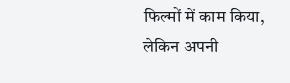फिल्मों में काम किया, लेकिन अपनी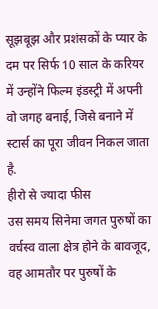सूझबूझ और प्रशंसकों के प्यार के दम पर सिर्फ 10 साल के करियर में उन्होंने फिल्म इंडस्ट्री में अपनी वो जगह बनाई, जिसे बनाने में स्टार्स का पूरा जीवन निकल जाता है.
हीरो से ज्यादा फीस
उस समय सिनेमा जगत पुरुषों का वर्चस्व वाला क्षेत्र होने के बावजूद, वह आमतौर पर पुरुषों के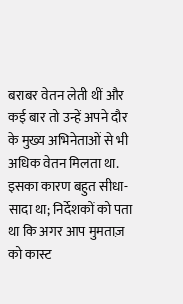बराबर वेतन लेती थीं और कई बार तो उन्हें अपने दौर के मुख्य अभिनेताओं से भी अधिक वेतन मिलता था. इसका कारण बहुत सीधा-सादा था; निर्देशकों को पता था कि अगर आप मुमताज़ को कास्ट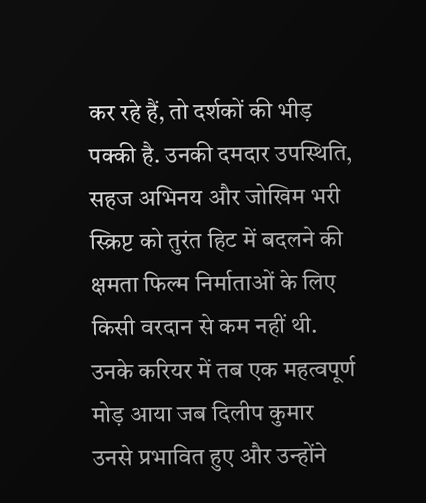कर रहे हैं, तो दर्शकों की भीड़ पक्की है. उनकी दमदार उपस्थिति, सहज अभिनय और जोखिम भरी स्क्रिप्ट को तुरंत हिट में बदलने की क्षमता फिल्म निर्माताओं के लिए किसी वरदान से कम नहीं थी. उनके करियर में तब एक महत्वपूर्ण मोड़ आया जब दिलीप कुमार उनसे प्रभावित हुए और उन्होंने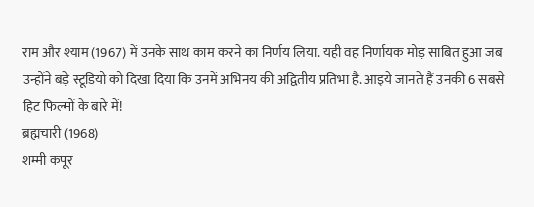राम और श्याम (1967) में उनके साथ काम करने का निर्णय लिया. यही वह निर्णायक मोड़ साबित हुआ जब उन्होंने बड़े स्टूडियो को दिखा दिया कि उनमें अभिनय की अद्वितीय प्रतिभा है. आइये जानते हैं उनकी 6 सबसे हिट फिल्मों के बारे में!
ब्रह्मचारी (1968)
शम्मी कपूर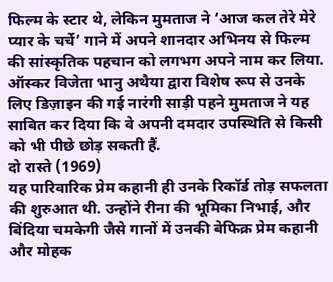फिल्म के स्टार थे, लेकिन मुमताज ने ‘आज कल तेरे मेरे प्यार के चर्चे’ गाने में अपने शानदार अभिनय से फिल्म की सांस्कृतिक पहचान को लगभग अपने नाम कर लिया. ऑस्कर विजेता भानु अथैया द्वारा विशेष रूप से उनके लिए डिज़ाइन की गई नारंगी साड़ी पहने मुमताज ने यह साबित कर दिया कि वे अपनी दमदार उपस्थिति से किसी को भी पीछे छोड़ सकती हैं.
दो रास्ते (1969)
यह पारिवारिक प्रेम कहानी ही उनके रिकॉर्ड तोड़ सफलता की शुरुआत थी. उन्होंने रीना की भूमिका निभाई, और बिंदिया चमकेगी जैसे गानों में उनकी बेफिक्र प्रेम कहानी और मोहक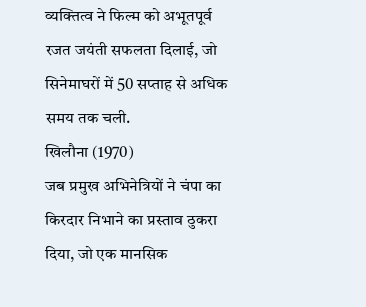व्यक्तित्व ने फिल्म को अभूतपूर्व रजत जयंती सफलता दिलाई, जो सिनेमाघरों में 50 सप्ताह से अधिक समय तक चली.
खिलौना (1970)
जब प्रमुख अभिनेत्रियों ने चंपा का किरदार निभाने का प्रस्ताव ठुकरा दिया, जो एक मानसिक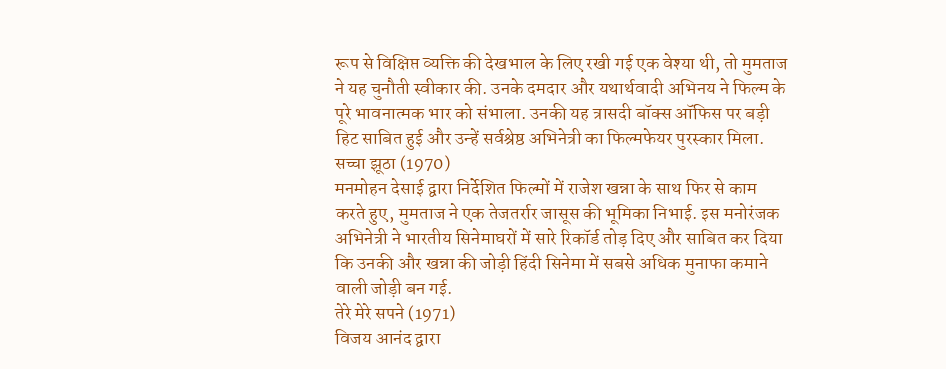रूप से विक्षिप्त व्यक्ति की देखभाल के लिए रखी गई एक वेश्या थी, तो मुमताज ने यह चुनौती स्वीकार की. उनके दमदार और यथार्थवादी अभिनय ने फिल्म के पूरे भावनात्मक भार को संभाला. उनकी यह त्रासदी बॉक्स ऑफिस पर बड़ी हिट साबित हुई और उन्हें सर्वश्रेष्ठ अभिनेत्री का फिल्मफेयर पुरस्कार मिला.
सच्चा झूठा (1970)
मनमोहन देसाई द्वारा निर्देशित फिल्मों में राजेश खन्ना के साथ फिर से काम करते हुए, मुमताज ने एक तेजतर्रार जासूस की भूमिका निभाई. इस मनोरंजक अभिनेत्री ने भारतीय सिनेमाघरों में सारे रिकॉर्ड तोड़ दिए और साबित कर दिया कि उनकी और खन्ना की जोड़ी हिंदी सिनेमा में सबसे अधिक मुनाफा कमाने वाली जोड़ी बन गई.
तेरे मेरे सपने (1971)
विजय आनंद द्वारा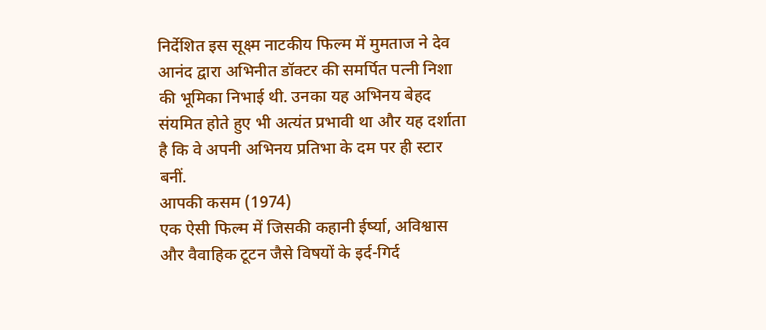निर्देशित इस सूक्ष्म नाटकीय फिल्म में मुमताज ने देव आनंद द्वारा अभिनीत डॉक्टर की समर्पित पत्नी निशा की भूमिका निभाई थी. उनका यह अभिनय बेहद संयमित होते हुए भी अत्यंत प्रभावी था और यह दर्शाता है कि वे अपनी अभिनय प्रतिभा के दम पर ही स्टार बनीं.
आपकी कसम (1974)
एक ऐसी फिल्म में जिसकी कहानी ईर्ष्या, अविश्वास और वैवाहिक टूटन जैसे विषयों के इर्द-गिर्द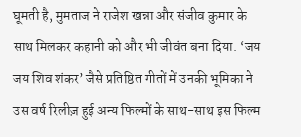घूमती है, मुमताज ने राजेश खन्ना और संजीव कुमार के साथ मिलकर कहानी को और भी जीवंत बना दिया. ‘जय जय शिव शंकर’ जैसे प्रतिष्ठित गीतों में उनकी भूमिका ने उस वर्ष रिलीज़ हुई अन्य फिल्मों के साथ-साथ इस फिल्म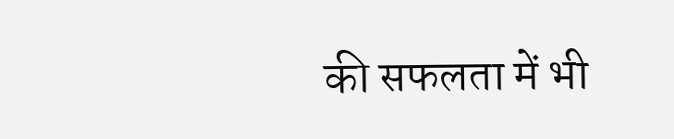की सफलता में भी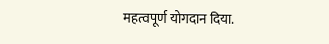महत्वपूर्ण योगदान दिया.